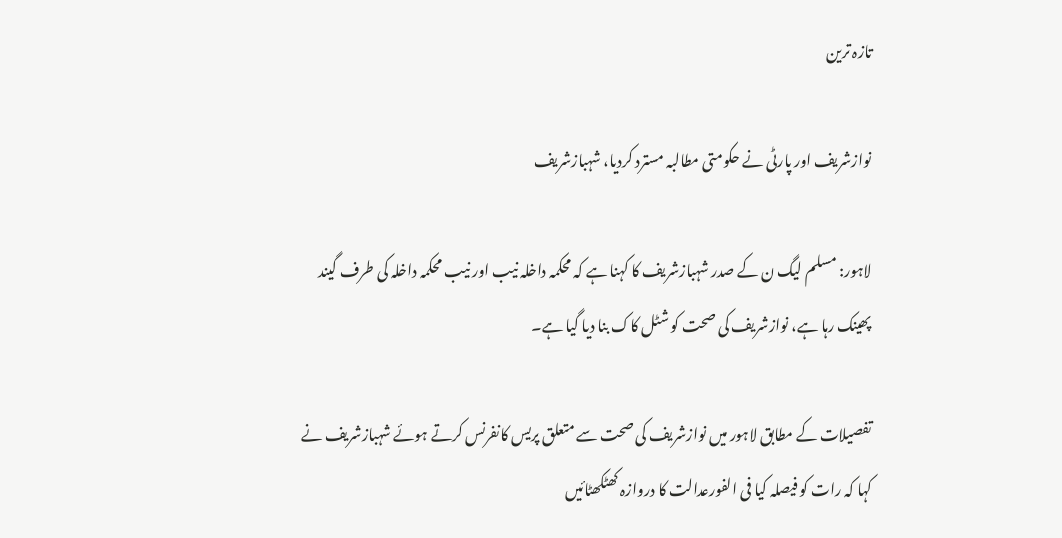تازہ ترین

نوازشریف اور پارٹی نے حکومتی مطالبہ مسترد کردیا، شہبازشریف

لاہور: مسلم لیگ ن کے صدر شہبازشریف کا کہنا ہے کہ محکمہ داخلہ نیب اور نیب محکمہ داخلہ کی طرف گیند پھینک رہا ہے، نوازشریف کی صحت کو شٹل کاک بنا دیا گیا ہے۔

تفصیلات کے مطابق لاہور میں نوازشریف کی صحت سے متعلق پریس کانفرنس کرتے ہوئے شہبازشریف نے کہا کہ رات کو فیصلہ کیا فی الفورعدالت کا دروازہ کھٹکھٹائیں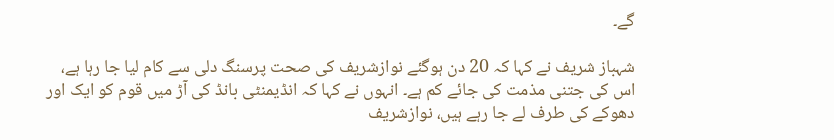گے۔

شہباز شریف نے کہا کہ 20 دن ہوگئے نوازشریف کی صحت پرسنگ دلی سے کام لیا جا رہا ہے، اس کی جتنی مذمت کی جائے کم ہے۔ انہوں نے کہا کہ انڈیمنٹی بانڈ کی آڑ میں قوم کو ایک اور دھوکے کی طرف لے جا رہے ہیں، نوازشریف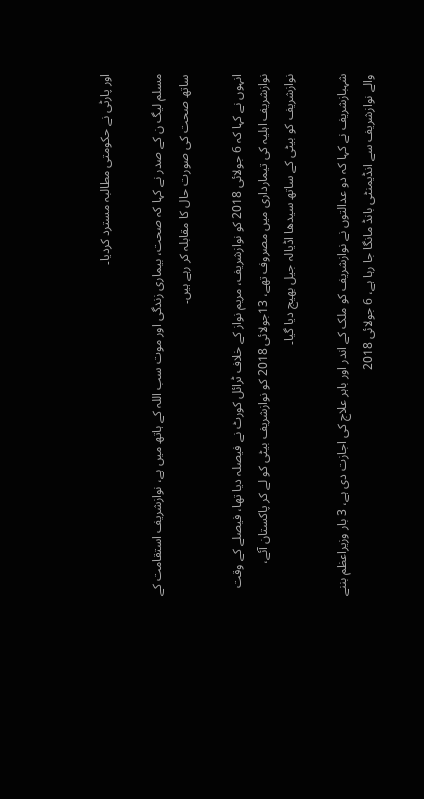اور پارٹی نے حکومتی مطالبہ مسترد کردیا۔

مسلم لیگ ن کے صدر نے کہا کہ صحت، بیماری زندگی اور موت سب اللہ کے ہاتھ میں ہے، نوازشریف استقامت کے ساتھ صحت کی صورت حال کا مقابلہ کر رہے ہیں۔

انہوں نے کہا کہ 6 جولائی 2018 کو نوازشریف، مریم نواز کے خلاف ٹرائل کورٹ نے فیصلہ دیا تھا، فیصلے کے وقت نوازشریف اہلیہ کی تیمارداری میں مصروف تھے، 13جولائی 2018 کو نوازشریف بیٹی کو لے کر پاکستان آئے، نوازشریف کو بیٹی کے ساتھ سیدھا اڈیالہ جیل بھیج دیا گیا۔

شہبازشریف نے کہا کہ دو عدالتوں نے نوازشریف کو ملک کے اندر اور باہر علاج کی اجازت دی ہے، 3 بار وزیراعظم بننے والے نوازشریف سے انڈیمنٹی بانڈ مانگا جا رہا ہے، 6 جولائی 2018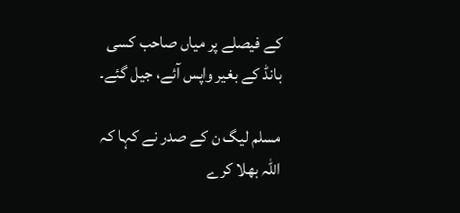کے فیصلے پر میاں صاحب کسی بانڈ کے بغیر واپس آئے، جیل گئے۔

مسلم لیگ ن کے صدر نے کہا کہ اللہ بھلا کرے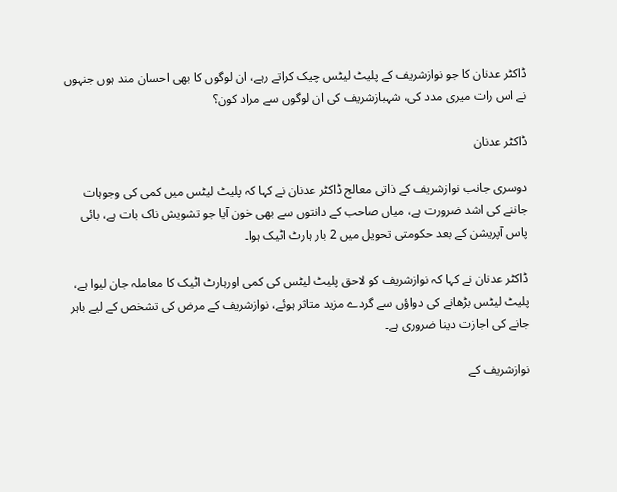ڈاکٹر عدنان کا جو نوازشریف کے پلیٹ لیٹس چیک کراتے رہے، ان لوگوں کا بھی احسان مند ہوں جنہوں نے اس رات میری مدد کی، شہبازشریف کی ان لوگوں سے مراد کون؟

ڈاکٹر عدنان

دوسری جانب نوازشریف کے ذاتی معالج ڈاکٹر عدنان نے کہا کہ پلیٹ لیٹس میں کمی کی وجوہات جاننے کی اشد ضرورت ہے، میاں صاحب کے دانتوں سے بھی خون آیا جو تشویش ناک بات ہے، بائی پاس آپریشن کے بعد حکومتی تحویل میں 2 بار ہارٹ اٹیک ہوا۔

ڈاکٹر عدنان نے کہا کہ نوازشریف کو لاحق پلیٹ لیٹس کی کمی اورہارٹ اٹیک کا معاملہ جان لیوا ہے، پلیٹ لیٹس بڑھانے کی دواؤں سے گردے مزید متاثر ہوئے، نوازشریف کے مرض کی تشخص کے لیے باہر جانے کی اجازت دینا ضروری ہے۔

نوازشریف کے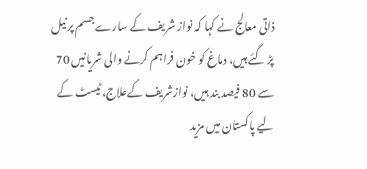ذاتی معالج نے کہا کہ نواز شریف کے سارے جسم پر نیل پڑ گئے ہیں، دماغ کو خون فراہم کرنے والی شریانیں 70 سے 80 فیصد بند ہیں، نوازشریف کےعلاج، ٹیسٹ کے لیے پاکستان میں مزید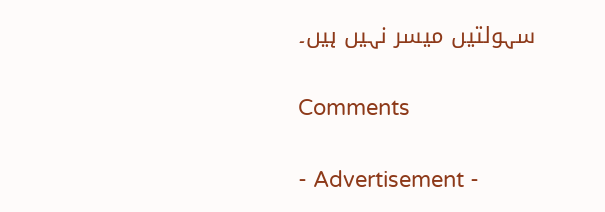سہولتیں میسر نہیں ہیں۔

Comments

- Advertisement -